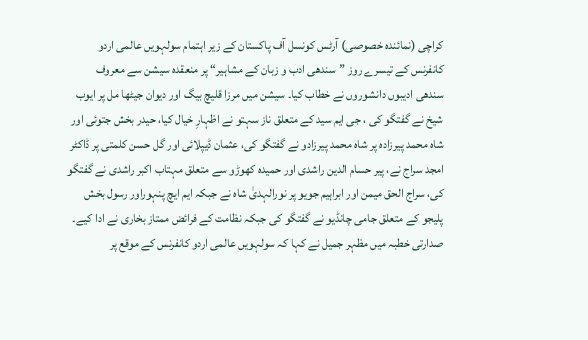کراچی (نمائندہ خصوصی) آرٹس کونسل آف پاکستان کے زیر اہتمام سولہویں عالمی اردو کانفرنس کے تیسرے روز ”سندھی ادب و زبان کے مشاہیر“ پر منعقدہ سیشن سے معروف سندھی ادیبوں دانشوروں نے خطاب کیا۔ سیشن میں مرزا قلیچ بیگ اور دیوان جیٹھا مل پر ایوب شیخ نے گفتگو کی ، جی ایم سید کے متعلق ناز سہتو نے اظہارِ خیال کیا، حیدر بخش جتوئی اور شاہ محمد پیرزادہ پر شاہ محمد پیرزادو نے گفتگو کی، عثمان ڈیپلائی اور گل حسن کلمتی پر ڈاکٹر امجد سراج نے، پیر حسام الدین راشدی اور حمیدہ کھوڑو سے متعلق مہتاب اکبر راشدی نے گفتگو کی، سراج الحق میمن اور ابراہیم جویو پر نورالہدیٰ شاہ نے جبکہ ایم ایچ پنہوراور رسول بخش پلیجو کے متعلق جامی چانڈیو نے گفتگو کی جبکہ نظامت کے فرائض ممتاز بخاری نے ادا کیے۔ صدارتی خطبہ میں مظہر جمیل نے کہا کہ سولہویں عالمی اردو کانفرنس کے موقع پر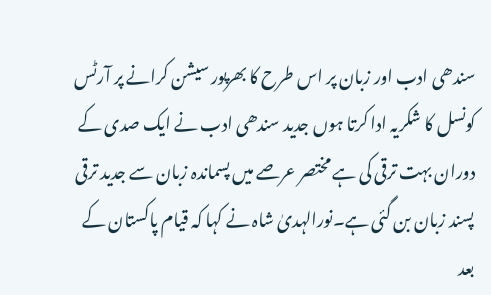سندھی ادب اور زبان پر اس طرح کا بھرپور سیشن کرانے پر آرٹس کونسل کا شکریہ ادا کرتا ہوں جدید سندھی ادب نے ایک صدی کے دوران بہت ترقی کی ہے مختصر عرصے میں پسماندہ زبان سے جدید ترقی پسند زبان بن گئی ہے۔نورالہدیٰ شاہ نے کہا کہ قیام پاکستان کے بعد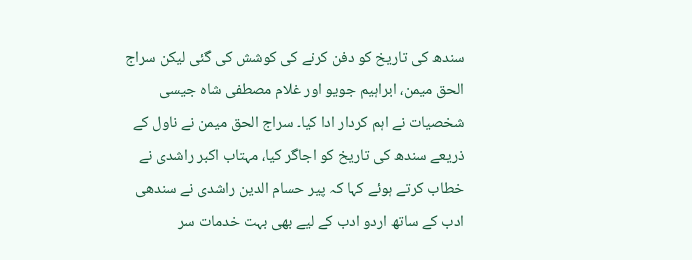سندھ کی تاریخ کو دفن کرنے کی کوشش کی گئی لیکن سراج الحق میمن، ابراہیم جویو اور غلام مصطفی شاہ جیسی شخصیات نے اہم کردار ادا کیا۔ سراج الحق میمن نے ناول کے ذریعے سندھ کی تاریخ کو اجاگر کیا، مہتاب اکبر راشدی نے خطاب کرتے ہوئے کہا کہ پیر حسام الدین راشدی نے سندھی ادب کے ساتھ اردو ادب کے لیے بھی بہت خدمات سر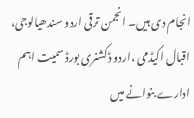انجام دی ہیں۔ انجمن ترقی اردو سندھیالوجی، اقبال اکیڈمی ،اردو ڈکشنری بورڈ سمیت اہم ادارے بنوانے میں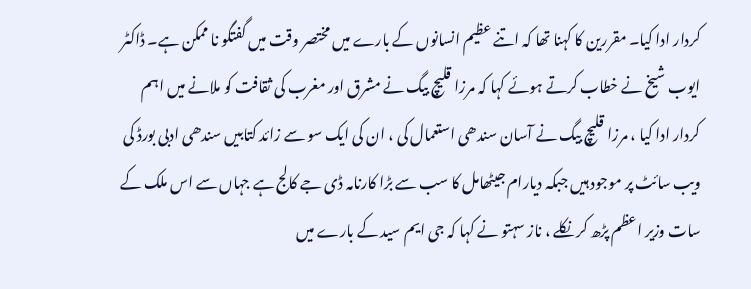کردار ادا کیا۔ مقررین کا کہنا تھا کہ اتنے عظیم انسانوں کے بارے میں مختصر وقت میں گفتگو نا ممکن ہے۔ ڈاکٹر ایوب شیخ نے خطاب کرتے ہوئے کہا کہ مرزا قلیچ بیگ نے مشرق اور مغرب کی ثقافت کو ملانے میں اہم کردار ادا کیا ، مرزا قلیچ بیگ نے آسان سندھی استعمال کی ، ان کی ایک سو سے زائد کتابیں سندھی ادبی بورڈ کی ویب سائٹ پر موجود ہیں جبکہ دیارام جیٹھامل کا سب سے بڑا کارنامہ ڈی جے کالج ہے جہاں سے اس ملک کے سات وزیر اعظم پڑھ کر نکلے ، ناز سہتو نے کہا کہ جی ایم سید کے بارے میں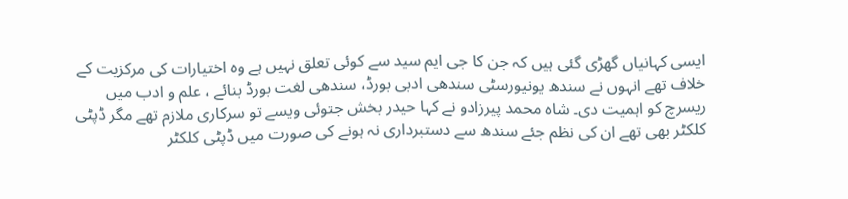ایسی کہانیاں گھڑی گئی ہیں کہ جن کا جی ایم سید سے کوئی تعلق نہیں ہے وہ اختیارات کی مرکزیت کے خلاف تھے انہوں نے سندھ یونیورسٹی سندھی ادبی بورڈ، سندھی لغت بورڈ بنائے ، علم و ادب میں ریسرچ کو اہمیت دی۔ شاہ محمد پیرزادو نے کہا حیدر بخش جتوئی ویسے تو سرکاری ملازم تھے مگر ڈپٹی کلکٹر بھی تھے ان کی نظم جئے سندھ سے دستبرداری نہ ہونے کی صورت میں ڈپٹی کلکٹر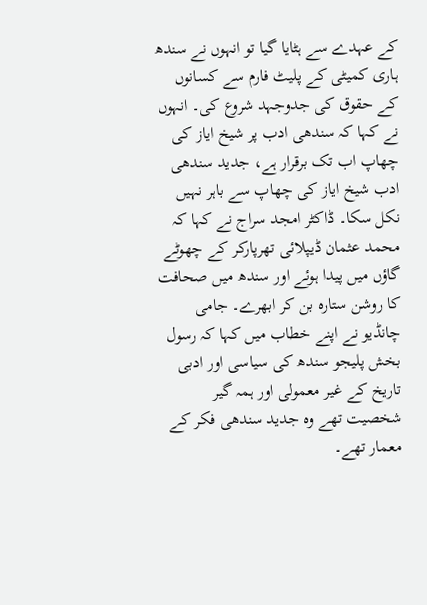کے عہدے سے ہٹایا گیا تو انہوں نے سندھ ہاری کمیٹی کے پلیٹ فارم سے کسانوں کے حقوق کی جدوجہد شروع کی۔ انہوں نے کہا کہ سندھی ادب پر شیخ ایاز کی چھاپ اب تک برقرار ہے، جدید سندھی ادب شیخ ایاز کی چھاپ سے باہر نہیں نکل سکا۔ ڈاکٹر امجد سراج نے کہا کہ محمد عثمان ڈیپلائی تھرپارکر کے چھوٹے گاؤں میں پیدا ہوئے اور سندھ میں صحافت کا روشن ستارہ بن کر ابھرے۔ جامی چانڈیو نے اپنے خطاب میں کہا کہ رسول بخش پلیجو سندھ کی سیاسی اور ادبی تاریخ کے غیر معمولی اور ہمہ گیر شخصیت تھے وہ جدید سندھی فکر کے معمار تھے۔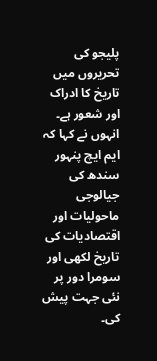پلیجو کی تحریروں میں تاریخ کا ادراک اور شعور ہے۔ انہوں نے کہا کہ ایم ایچ پنہور سندھ کی جیالوجی ماحولیات اور اقتصادیات کی تاریخ لکھی اور سومرا دور پر نئی جہت پیش کی۔